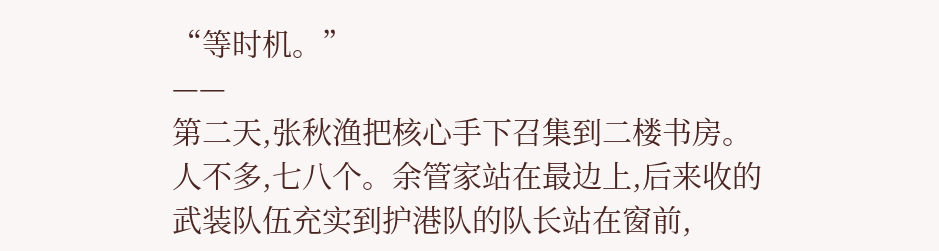“等时机。”
——
第二天,张秋渔把核心手下召集到二楼书房。
人不多,七八个。余管家站在最边上,后来收的武装队伍充实到护港队的队长站在窗前,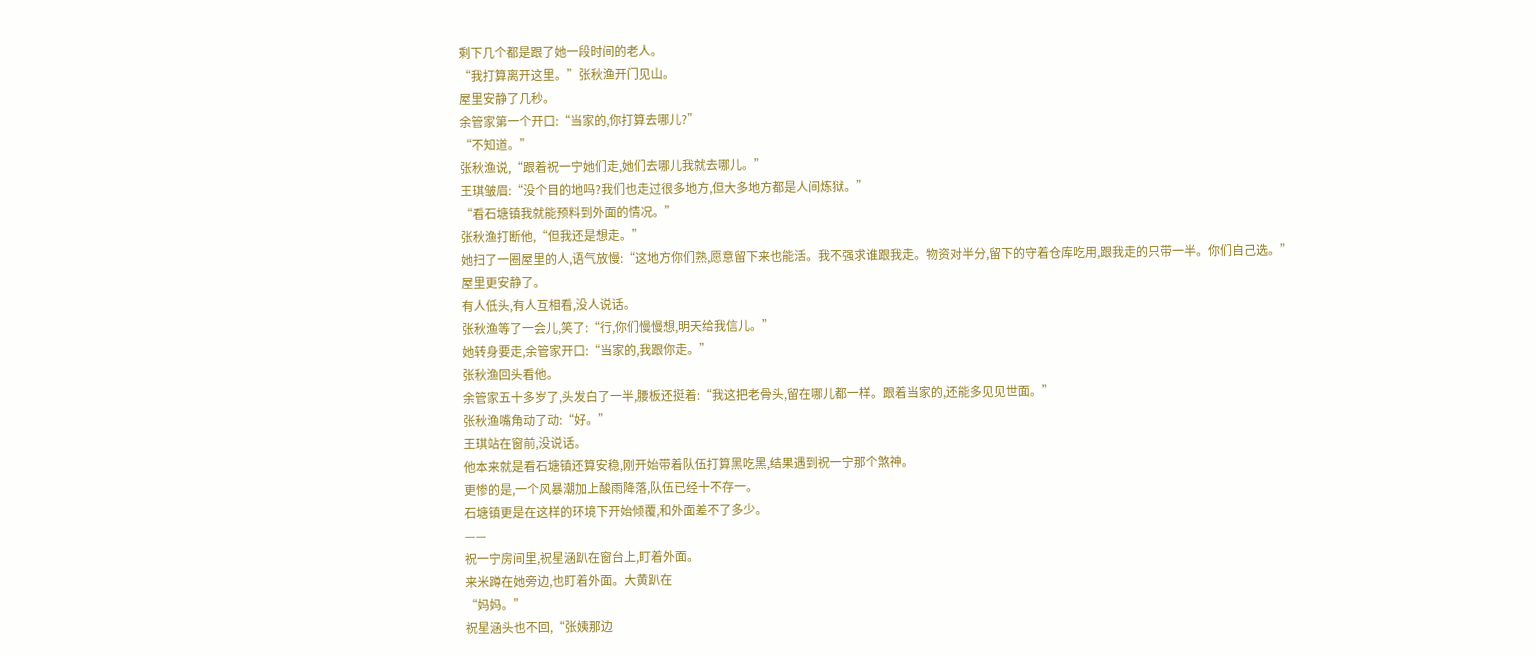剩下几个都是跟了她一段时间的老人。
“我打算离开这里。”张秋渔开门见山。
屋里安静了几秒。
余管家第一个开口:“当家的,你打算去哪儿?”
“不知道。”
张秋渔说,“跟着祝一宁她们走,她们去哪儿我就去哪儿。”
王琪皱眉:“没个目的地吗?我们也走过很多地方,但大多地方都是人间炼狱。”
“看石塘镇我就能预料到外面的情况。”
张秋渔打断他,“但我还是想走。”
她扫了一圈屋里的人,语气放慢:“这地方你们熟,愿意留下来也能活。我不强求谁跟我走。物资对半分,留下的守着仓库吃用,跟我走的只带一半。你们自己选。”
屋里更安静了。
有人低头,有人互相看,没人说话。
张秋渔等了一会儿,笑了:“行,你们慢慢想,明天给我信儿。”
她转身要走,余管家开口:“当家的,我跟你走。”
张秋渔回头看他。
余管家五十多岁了,头发白了一半,腰板还挺着:“我这把老骨头,留在哪儿都一样。跟着当家的,还能多见见世面。”
张秋渔嘴角动了动:“好。”
王琪站在窗前,没说话。
他本来就是看石塘镇还算安稳,刚开始带着队伍打算黑吃黑,结果遇到祝一宁那个煞神。
更惨的是,一个风暴潮加上酸雨降落,队伍已经十不存一。
石塘镇更是在这样的环境下开始倾覆,和外面差不了多少。
——
祝一宁房间里,祝星涵趴在窗台上,盯着外面。
来米蹲在她旁边,也盯着外面。大黄趴在
“妈妈。”
祝星涵头也不回,“张姨那边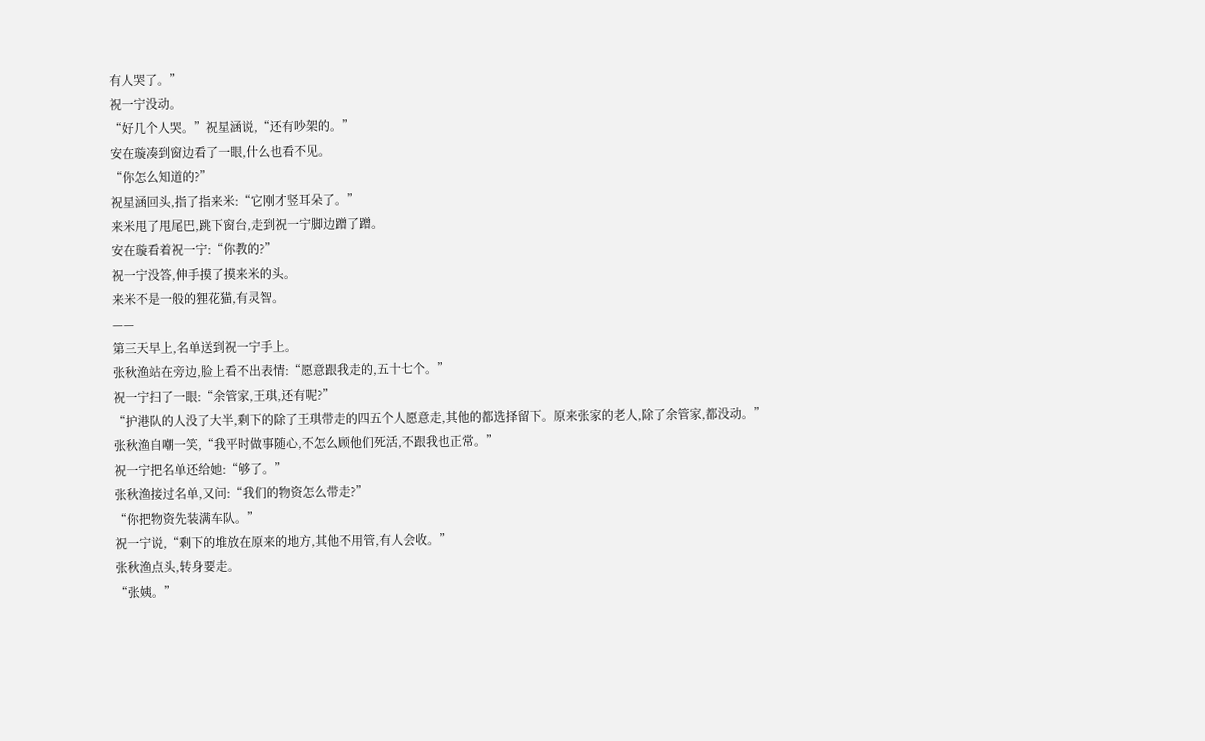有人哭了。”
祝一宁没动。
“好几个人哭。”祝星涵说,“还有吵架的。”
安在璇凑到窗边看了一眼,什么也看不见。
“你怎么知道的?”
祝星涵回头,指了指来米:“它刚才竖耳朵了。”
来米甩了甩尾巴,跳下窗台,走到祝一宁脚边蹭了蹭。
安在璇看着祝一宁:“你教的?”
祝一宁没答,伸手摸了摸来米的头。
来米不是一般的狸花猫,有灵智。
——
第三天早上,名单送到祝一宁手上。
张秋渔站在旁边,脸上看不出表情:“愿意跟我走的,五十七个。”
祝一宁扫了一眼:“余管家,王琪,还有呢?”
“护港队的人没了大半,剩下的除了王琪带走的四五个人愿意走,其他的都选择留下。原来张家的老人,除了余管家,都没动。”
张秋渔自嘲一笑,“我平时做事随心,不怎么顾他们死活,不跟我也正常。”
祝一宁把名单还给她:“够了。”
张秋渔接过名单,又问:“我们的物资怎么带走?”
“你把物资先装满车队。”
祝一宁说,“剩下的堆放在原来的地方,其他不用管,有人会收。”
张秋渔点头,转身要走。
“张姨。”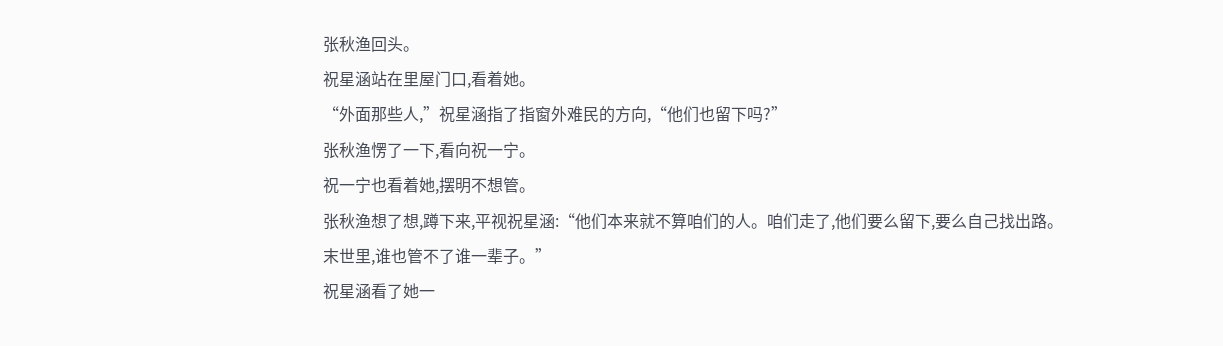张秋渔回头。
祝星涵站在里屋门口,看着她。
“外面那些人,”祝星涵指了指窗外难民的方向,“他们也留下吗?”
张秋渔愣了一下,看向祝一宁。
祝一宁也看着她,摆明不想管。
张秋渔想了想,蹲下来,平视祝星涵:“他们本来就不算咱们的人。咱们走了,他们要么留下,要么自己找出路。末世里,谁也管不了谁一辈子。”
祝星涵看了她一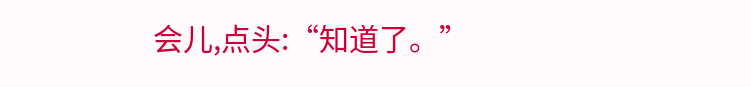会儿,点头:“知道了。”